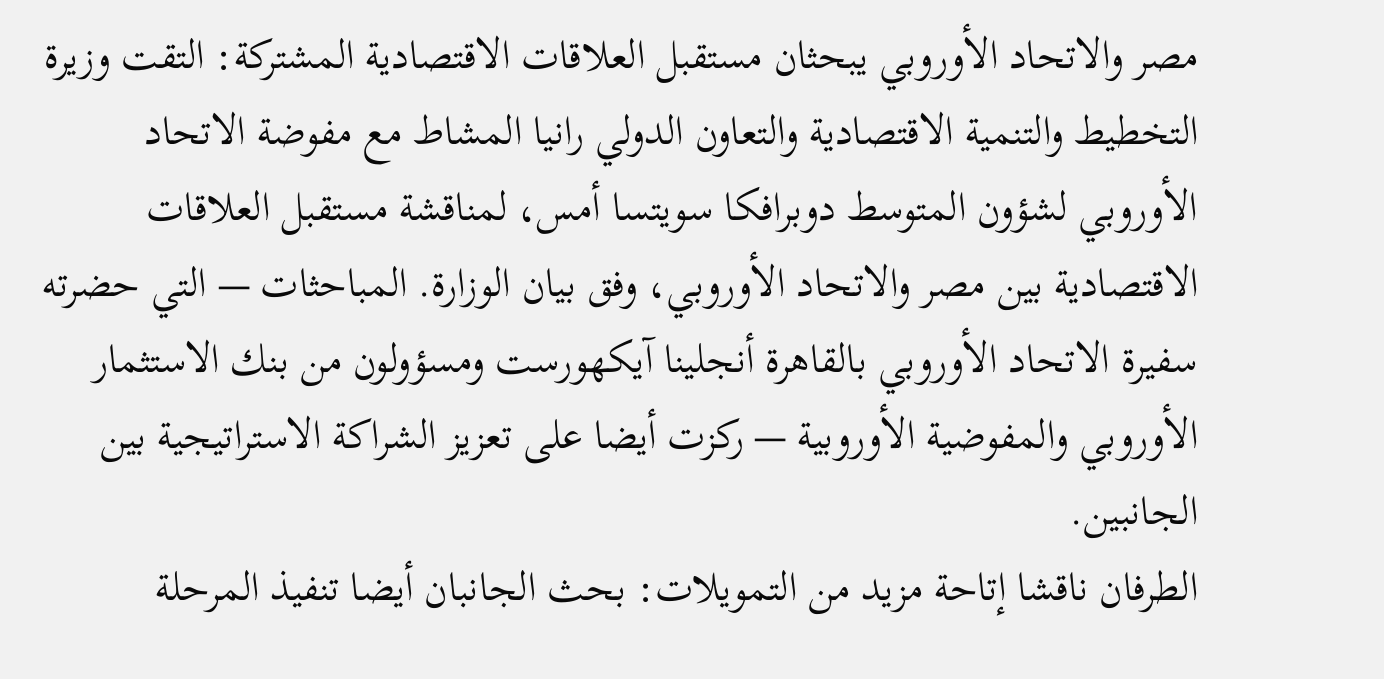مصر والاتحاد الأوروبي يبحثان مستقبل العلاقات الاقتصادية المشتركة: التقت وزيرة التخطيط والتنمية الاقتصادية والتعاون الدولي رانيا المشاط مع مفوضة الاتحاد الأوروبي لشؤون المتوسط دوبرافكا سويتسا أمس، لمناقشة مستقبل العلاقات الاقتصادية بين مصر والاتحاد الأوروبي، وفق بيان الوزارة. المباحثات — التي حضرته سفيرة الاتحاد الأوروبي بالقاهرة أنجلينا آيكهورست ومسؤولون من بنك الاستثمار الأوروبي والمفوضية الأوروبية — ركزت أيضا على تعزيز الشراكة الاستراتيجية بين الجانبين.
الطرفان ناقشا إتاحة مزيد من التمويلات: بحث الجانبان أيضا تنفيذ المرحلة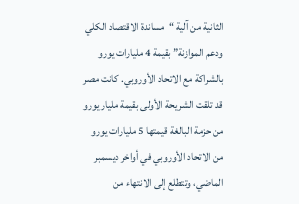الثانية من آلية “مساندة الاقتصاد الكلي ودعم الموازنة” بقيمة 4 مليارات يورو بالشراكة مع الاتحاد الأوروبي. كانت مصر قد تلقت الشريحة الأولى بقيمة مليار يورو من حزمة البالغة قيمتها 5 مليارات يورو من الاتحاد الأوروبي في أواخر ديسمبر الماضي، وتتطلع إلى الانتهاء من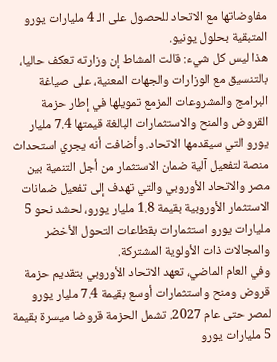مفاوضاتها مع الاتحاد للحصول على الـ 4 مليارات يورو المتبقية بحلول يونيو.
هذا ليس كل شيء: قالت المشاط إن وزارته تعكف حاليا، بالتنسيق مع الوزارات والجهات المعنية، على صياغة البرامج والمشروعات المزمع تمويلها في إطار حزمة القروض والمنح والاستثمارات البالغة قيمتها 7.4 مليار يورو التي سيقدمها الاتحاد. وأضافت أنه يجري استحداث منصة لتفعيل آلية ضمان الاستثمار من أجل التنمية بين مصر والاتحاد الأوروبي والتي تهدف إلى تفعيل ضمانات الاستثمار الأوروبية بقيمة 1.8 مليار يورو، لحشد نحو 5 مليارات يورو استثمارات بقطاعات التحول الأخضر والمجالات ذات الأولوية المشتركة.
وفي العام الماضي، تعهد الاتحاد الأوروبي بتقديم حزمة قروض ومنح واستثمارات أوسع بقيمة 7.4 مليار يورو لمصر حتى عام 2027. تشمل الحزمة قروضا ميسرة بقيمة 5 مليارات يورو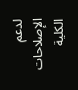لدعم الإصلاحات الكلية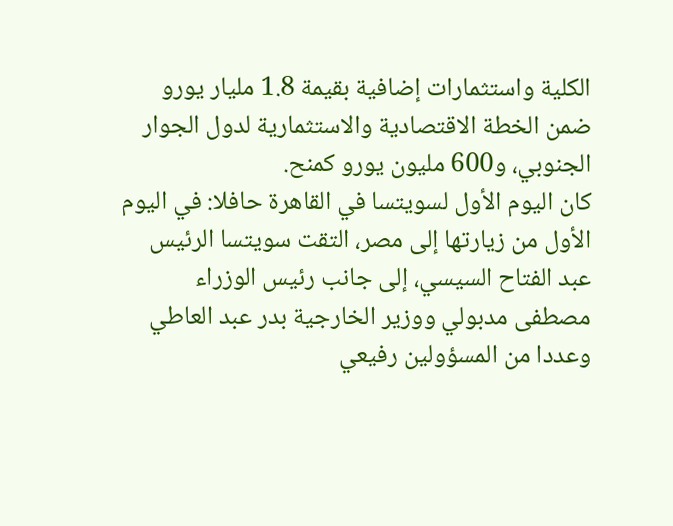الكلية واستثمارات إضافية بقيمة 1.8 مليار يورو ضمن الخطة الاقتصادية والاستثمارية لدول الجوار الجنوبي، و600 مليون يورو كمنح.
كان اليوم الأول لسويتسا في القاهرة حافلا: في اليوم الأول من زيارتها إلى مصر، التقت سويتسا الرئيس عبد الفتاح السيسي، إلى جانب رئيس الوزراء مصطفى مدبولي ووزير الخارجية بدر عبد العاطي وعددا من المسؤولين رفيعي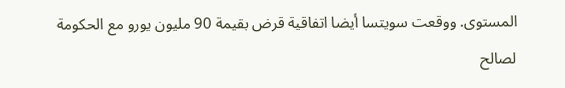المستوى. ووقعت سويتسا أيضا اتفاقية قرض بقيمة 90 مليون يورو مع الحكومة لصالح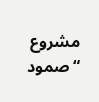مشروع “صمود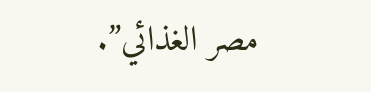مصر الغذائي”.